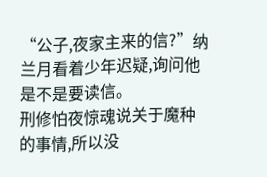“公子,夜家主来的信?”纳兰月看着少年迟疑,询问他是不是要读信。
刑修怕夜惊魂说关于魔种的事情,所以没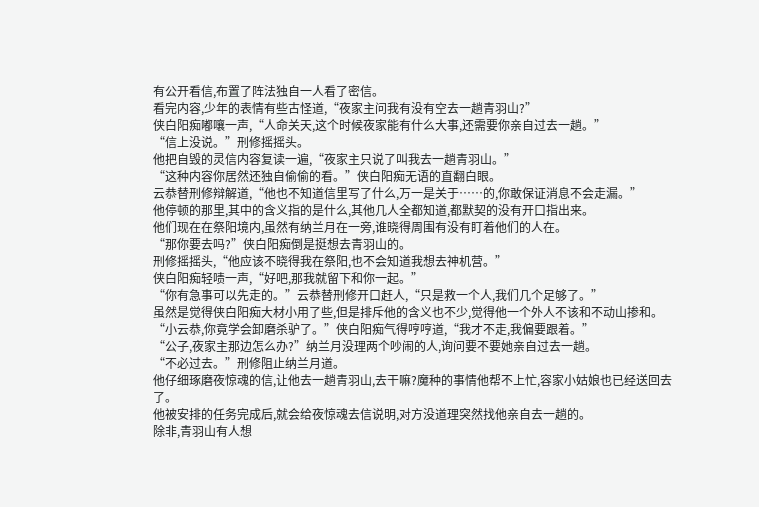有公开看信,布置了阵法独自一人看了密信。
看完内容,少年的表情有些古怪道,“夜家主问我有没有空去一趟青羽山?”
侠白阳痴嘟嚷一声,“人命关天,这个时候夜家能有什么大事,还需要你亲自过去一趟。”
“信上没说。”刑修摇摇头。
他把自毁的灵信内容复读一遍,“夜家主只说了叫我去一趟青羽山。”
“这种内容你居然还独自偷偷的看。”侠白阳痴无语的直翻白眼。
云恭替刑修辩解道,“他也不知道信里写了什么,万一是关于……的,你敢保证消息不会走漏。”
他停顿的那里,其中的含义指的是什么,其他几人全都知道,都默契的没有开口指出来。
他们现在在祭阳境内,虽然有纳兰月在一旁,谁晓得周围有没有盯着他们的人在。
“那你要去吗?”侠白阳痴倒是挺想去青羽山的。
刑修摇摇头,“他应该不晓得我在祭阳,也不会知道我想去神机营。”
侠白阳痴轻啧一声,“好吧,那我就留下和你一起。”
“你有急事可以先走的。”云恭替刑修开口赶人,“只是救一个人,我们几个足够了。”
虽然是觉得侠白阳痴大材小用了些,但是排斥他的含义也不少,觉得他一个外人不该和不动山掺和。
“小云恭,你竟学会卸磨杀驴了。”侠白阳痴气得哼哼道,“我才不走,我偏要跟着。”
“公子,夜家主那边怎么办?”纳兰月没理两个吵闹的人,询问要不要她亲自过去一趟。
“不必过去。”刑修阻止纳兰月道。
他仔细琢磨夜惊魂的信,让他去一趟青羽山,去干嘛?魔种的事情他帮不上忙,容家小姑娘也已经送回去了。
他被安排的任务完成后,就会给夜惊魂去信说明,对方没道理突然找他亲自去一趟的。
除非,青羽山有人想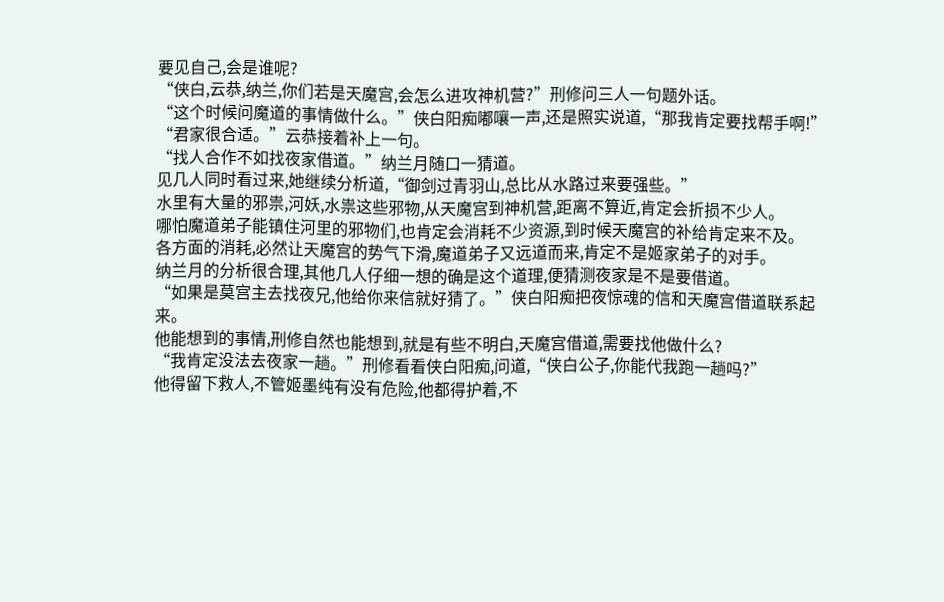要见自己,会是谁呢?
“侠白,云恭,纳兰,你们若是天魔宫,会怎么进攻神机营?”刑修问三人一句题外话。
“这个时候问魔道的事情做什么。”侠白阳痴嘟嚷一声,还是照实说道,“那我肯定要找帮手啊!”
“君家很合适。”云恭接着补上一句。
“找人合作不如找夜家借道。”纳兰月随口一猜道。
见几人同时看过来,她继续分析道,“御剑过青羽山,总比从水路过来要强些。”
水里有大量的邪祟,河妖,水祟这些邪物,从天魔宫到神机营,距离不算近,肯定会折损不少人。
哪怕魔道弟子能镇住河里的邪物们,也肯定会消耗不少资源,到时候天魔宫的补给肯定来不及。
各方面的消耗,必然让天魔宫的势气下滑,魔道弟子又远道而来,肯定不是姬家弟子的对手。
纳兰月的分析很合理,其他几人仔细一想的确是这个道理,便猜测夜家是不是要借道。
“如果是莫宫主去找夜兄,他给你来信就好猜了。”侠白阳痴把夜惊魂的信和天魔宫借道联系起来。
他能想到的事情,刑修自然也能想到,就是有些不明白,天魔宫借道,需要找他做什么?
“我肯定没法去夜家一趟。”刑修看看侠白阳痴,问道,“侠白公子,你能代我跑一趟吗?”
他得留下救人,不管姬墨纯有没有危险,他都得护着,不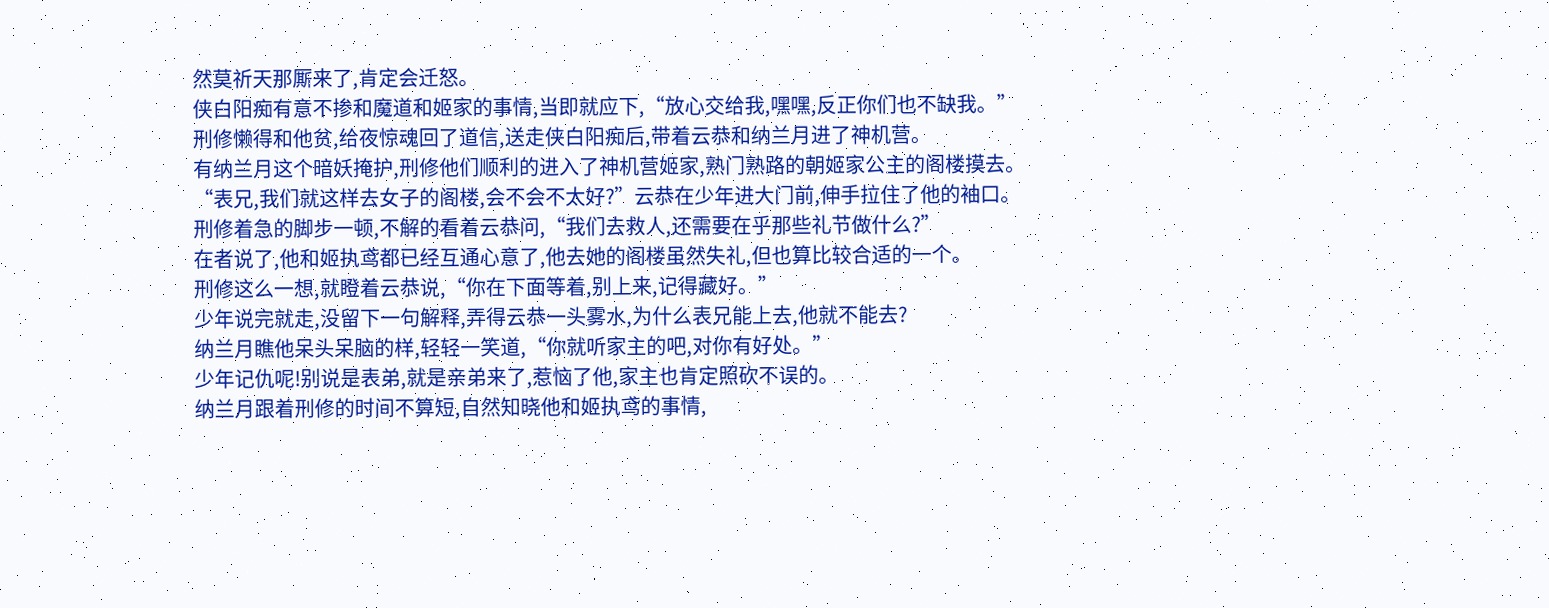然莫祈天那厮来了,肯定会迁怒。
侠白阳痴有意不掺和魔道和姬家的事情,当即就应下,“放心交给我,嘿嘿,反正你们也不缺我。”
刑修懒得和他贫,给夜惊魂回了道信,送走侠白阳痴后,带着云恭和纳兰月进了神机营。
有纳兰月这个暗妖掩护,刑修他们顺利的进入了神机营姬家,熟门熟路的朝姬家公主的阁楼摸去。
“表兄,我们就这样去女子的阁楼,会不会不太好?”云恭在少年进大门前,伸手拉住了他的袖口。
刑修着急的脚步一顿,不解的看着云恭问,“我们去救人,还需要在乎那些礼节做什么?”
在者说了,他和姬执鸢都已经互通心意了,他去她的阁楼虽然失礼,但也算比较合适的一个。
刑修这么一想,就瞪着云恭说,“你在下面等着,别上来,记得藏好。”
少年说完就走,没留下一句解释,弄得云恭一头雾水,为什么表兄能上去,他就不能去?
纳兰月瞧他呆头呆脑的样,轻轻一笑道,“你就听家主的吧,对你有好处。”
少年记仇呢!别说是表弟,就是亲弟来了,惹恼了他,家主也肯定照砍不误的。
纳兰月跟着刑修的时间不算短,自然知晓他和姬执鸢的事情,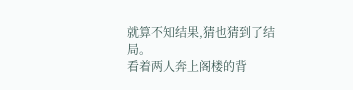就算不知结果,猜也猜到了结局。
看着两人奔上阁楼的背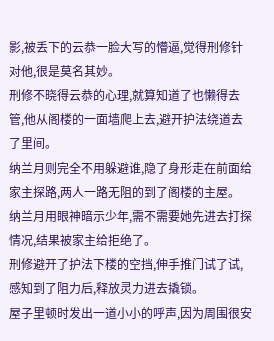影,被丢下的云恭一脸大写的懵逼,觉得刑修针对他,很是莫名其妙。
刑修不晓得云恭的心理,就算知道了也懒得去管,他从阁楼的一面墙爬上去,避开护法绕道去了里间。
纳兰月则完全不用躲避谁,隐了身形走在前面给家主探路,两人一路无阻的到了阁楼的主屋。
纳兰月用眼神暗示少年,需不需要她先进去打探情况,结果被家主给拒绝了。
刑修避开了护法下楼的空挡,伸手推门试了试,感知到了阻力后,释放灵力进去撬锁。
屋子里顿时发出一道小小的呼声,因为周围很安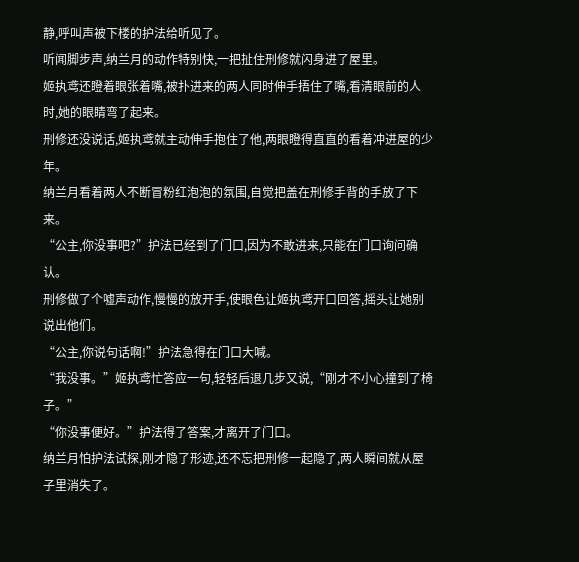静,呼叫声被下楼的护法给听见了。
听闻脚步声,纳兰月的动作特别快,一把扯住刑修就闪身进了屋里。
姬执鸢还瞪着眼张着嘴,被扑进来的两人同时伸手捂住了嘴,看清眼前的人时,她的眼睛弯了起来。
刑修还没说话,姬执鸢就主动伸手抱住了他,两眼瞪得直直的看着冲进屋的少年。
纳兰月看着两人不断冒粉红泡泡的氛围,自觉把盖在刑修手背的手放了下来。
“公主,你没事吧?”护法已经到了门口,因为不敢进来,只能在门口询问确认。
刑修做了个嘘声动作,慢慢的放开手,使眼色让姬执鸢开口回答,摇头让她别说出他们。
“公主,你说句话啊!”护法急得在门口大喊。
“我没事。”姬执鸢忙答应一句,轻轻后退几步又说,“刚才不小心撞到了椅子。”
“你没事便好。”护法得了答案,才离开了门口。
纳兰月怕护法试探,刚才隐了形迹,还不忘把刑修一起隐了,两人瞬间就从屋子里消失了。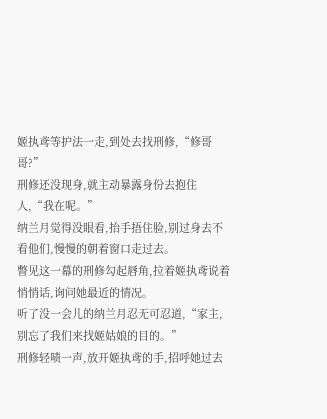姬执鸢等护法一走,到处去找刑修,“修哥哥?”
刑修还没现身,就主动暴露身份去抱住人,“我在呢。”
纳兰月觉得没眼看,抬手捂住脸,别过身去不看他们,慢慢的朝着窗口走过去。
瞥见这一幕的刑修勾起唇角,拉着姬执鸢说着悄悄话,询问她最近的情况。
听了没一会儿的纳兰月忍无可忍道,“家主,别忘了我们来找姬姑娘的目的。”
刑修轻啧一声,放开姬执鸢的手,招呼她过去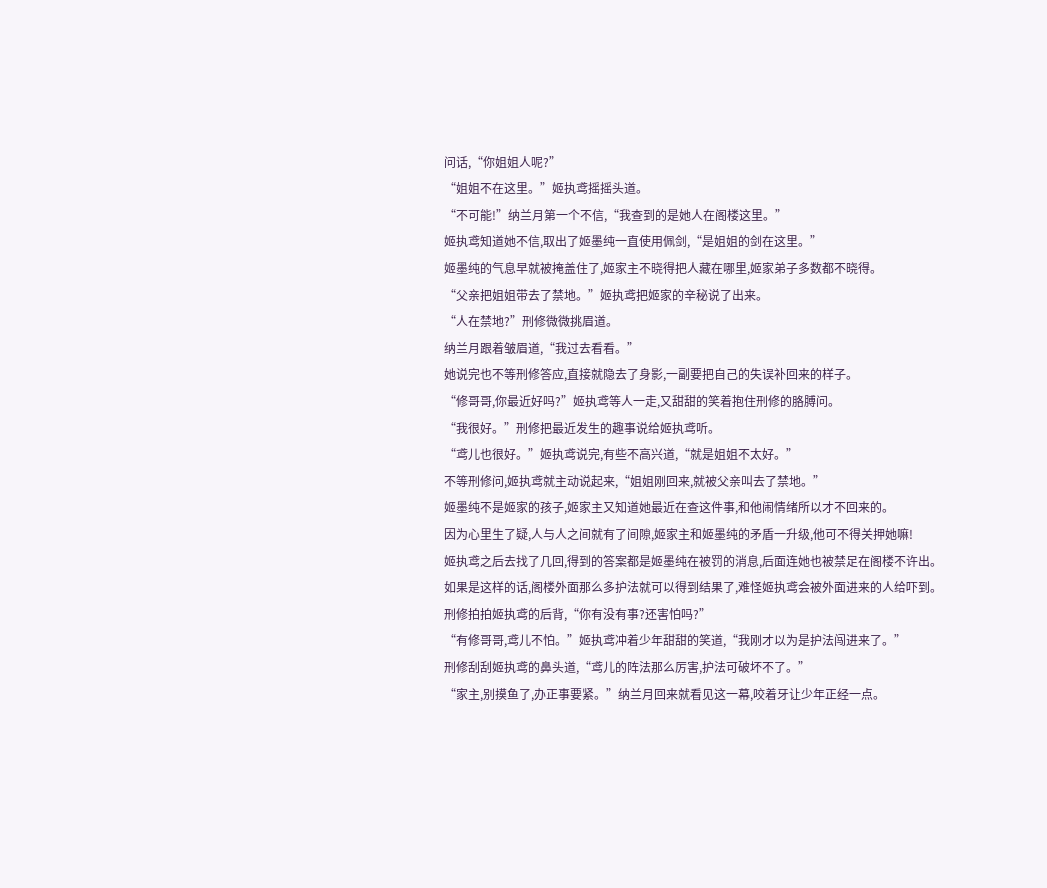问话,“你姐姐人呢?”
“姐姐不在这里。”姬执鸢摇摇头道。
“不可能!”纳兰月第一个不信,“我查到的是她人在阁楼这里。”
姬执鸢知道她不信,取出了姬墨纯一直使用佩剑,“是姐姐的剑在这里。”
姬墨纯的气息早就被掩盖住了,姬家主不晓得把人藏在哪里,姬家弟子多数都不晓得。
“父亲把姐姐带去了禁地。”姬执鸢把姬家的辛秘说了出来。
“人在禁地?”刑修微微挑眉道。
纳兰月跟着皱眉道,“我过去看看。”
她说完也不等刑修答应,直接就隐去了身影,一副要把自己的失误补回来的样子。
“修哥哥,你最近好吗?”姬执鸢等人一走,又甜甜的笑着抱住刑修的胳膊问。
“我很好。”刑修把最近发生的趣事说给姬执鸢听。
“鸢儿也很好。”姬执鸢说完,有些不高兴道,“就是姐姐不太好。”
不等刑修问,姬执鸢就主动说起来,“姐姐刚回来,就被父亲叫去了禁地。”
姬墨纯不是姬家的孩子,姬家主又知道她最近在查这件事,和他闹情绪所以才不回来的。
因为心里生了疑,人与人之间就有了间隙,姬家主和姬墨纯的矛盾一升级,他可不得关押她嘛!
姬执鸢之后去找了几回,得到的答案都是姬墨纯在被罚的消息,后面连她也被禁足在阁楼不许出。
如果是这样的话,阁楼外面那么多护法就可以得到结果了,难怪姬执鸢会被外面进来的人给吓到。
刑修拍拍姬执鸢的后背,“你有没有事?还害怕吗?”
“有修哥哥,鸢儿不怕。”姬执鸢冲着少年甜甜的笑道,“我刚才以为是护法闯进来了。”
刑修刮刮姬执鸢的鼻头道,“鸢儿的阵法那么厉害,护法可破坏不了。”
“家主,别摸鱼了,办正事要紧。”纳兰月回来就看见这一幕,咬着牙让少年正经一点。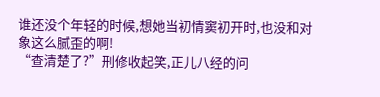谁还没个年轻的时候,想她当初情窦初开时,也没和对象这么腻歪的啊!
“查清楚了?”刑修收起笑,正儿八经的问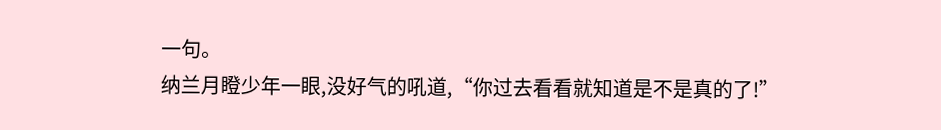一句。
纳兰月瞪少年一眼,没好气的吼道,“你过去看看就知道是不是真的了!”